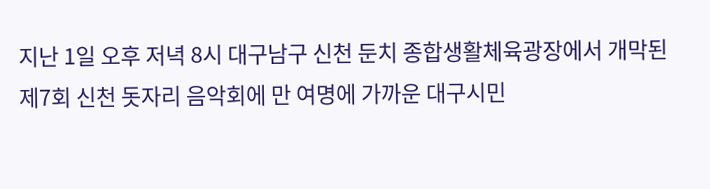지난 1일 오후 저녁 8시 대구남구 신천 둔치 종합생활체육광장에서 개막된 제7회 신천 돗자리 음악회에 만 여명에 가까운 대구시민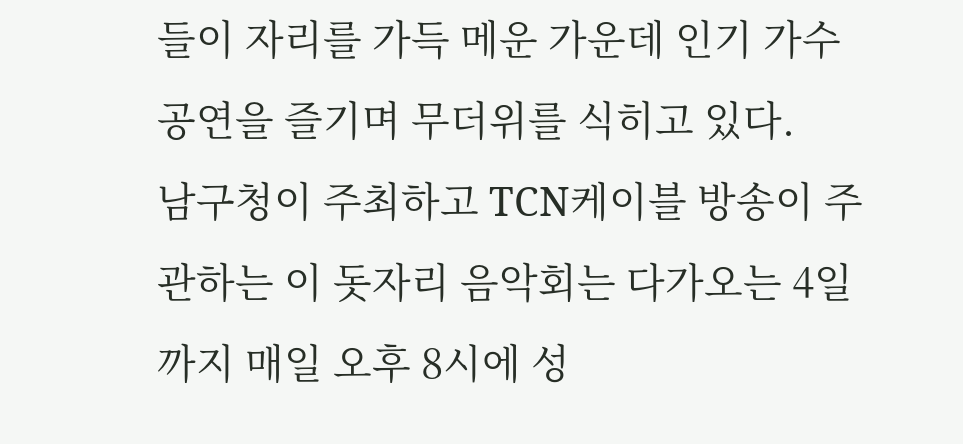들이 자리를 가득 메운 가운데 인기 가수 공연을 즐기며 무더위를 식히고 있다.
남구청이 주최하고 TCN케이블 방송이 주관하는 이 돗자리 음악회는 다가오는 4일까지 매일 오후 8시에 성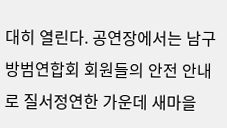대히 열린다. 공연장에서는 남구방범연합회 회원들의 안전 안내로 질서정연한 가운데 새마을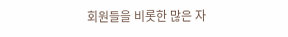회원들을 비롯한 많은 자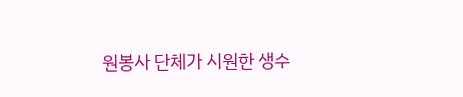원봉사 단체가 시원한 생수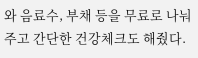와 음료수, 부채 등을 무료로 나눠주고 간단한 건강체크도 해줬다.